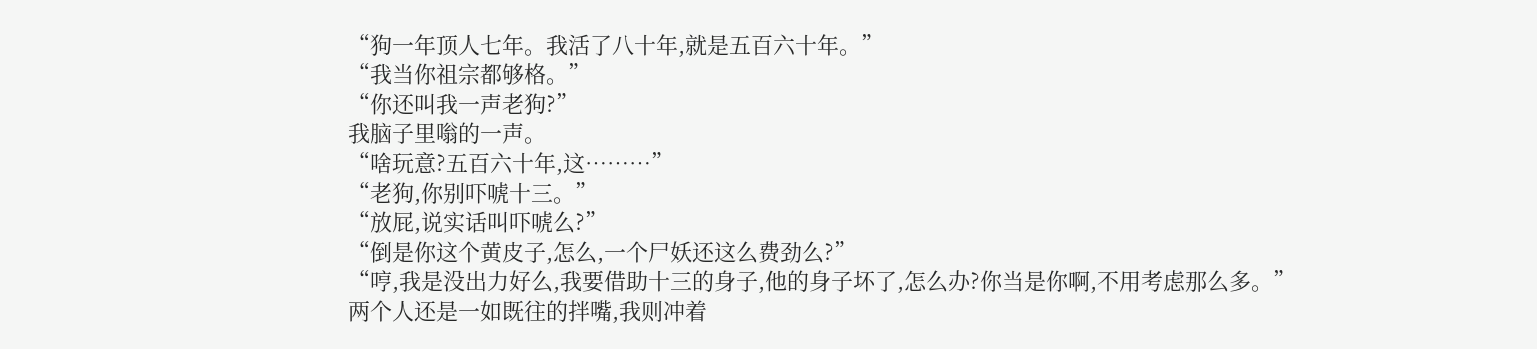“狗一年顶人七年。我活了八十年,就是五百六十年。”
“我当你祖宗都够格。”
“你还叫我一声老狗?”
我脑子里嗡的一声。
“啥玩意?五百六十年,这………”
“老狗,你别吓唬十三。”
“放屁,说实话叫吓唬么?”
“倒是你这个黄皮子,怎么,一个尸妖还这么费劲么?”
“哼,我是没出力好么,我要借助十三的身子,他的身子坏了,怎么办?你当是你啊,不用考虑那么多。”
两个人还是一如既往的拌嘴,我则冲着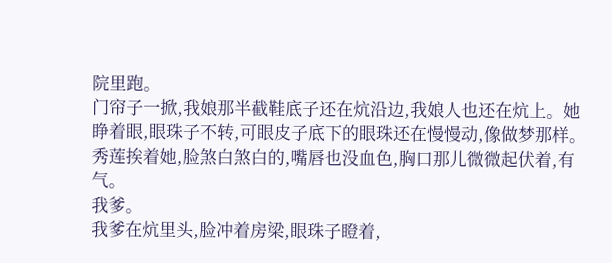院里跑。
门帘子一掀,我娘那半截鞋底子还在炕沿边,我娘人也还在炕上。她睁着眼,眼珠子不转,可眼皮子底下的眼珠还在慢慢动,像做梦那样。
秀莲挨着她,脸煞白煞白的,嘴唇也没血色,胸口那儿微微起伏着,有气。
我爹。
我爹在炕里头,脸冲着房梁,眼珠子瞪着,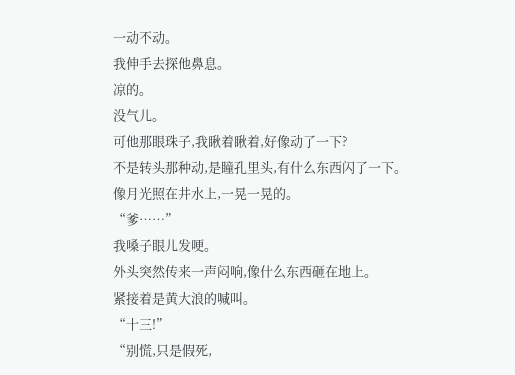一动不动。
我伸手去探他鼻息。
凉的。
没气儿。
可他那眼珠子,我瞅着瞅着,好像动了一下?
不是转头那种动,是瞳孔里头,有什么东西闪了一下。
像月光照在井水上,一晃一晃的。
“爹……”
我嗓子眼儿发哽。
外头突然传来一声闷响,像什么东西砸在地上。
紧接着是黄大浪的喊叫。
“十三!”
“别慌,只是假死,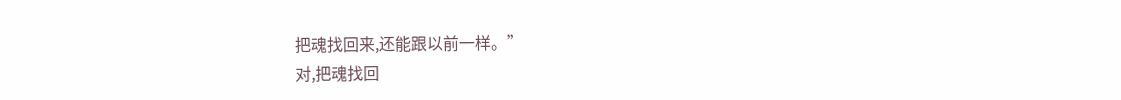把魂找回来,还能跟以前一样。”
对,把魂找回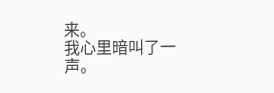来。
我心里暗叫了一声。